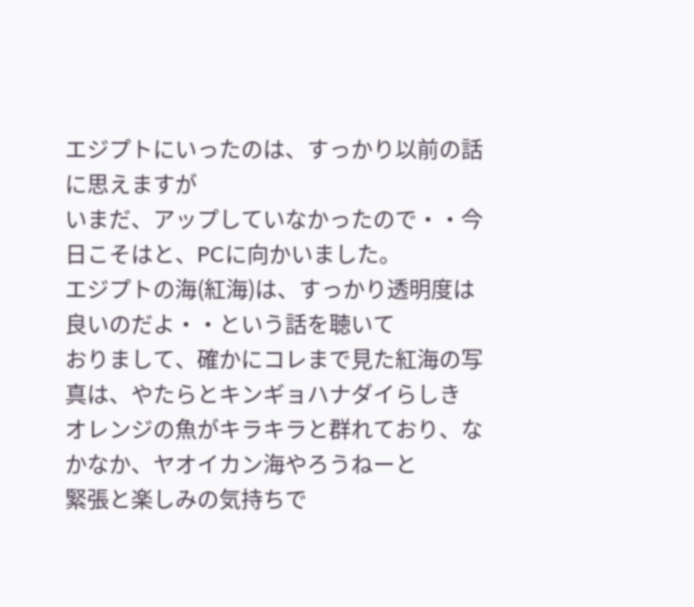エジプトにいったのは、すっかり以前の話に思えますが
いまだ、アップしていなかったので・・今日こそはと、PCに向かいました。
エジプトの海(紅海)は、すっかり透明度は良いのだよ・・という話を聴いて
おりまして、確かにコレまで見た紅海の写真は、やたらとキンギョハナダイらしき
オレンジの魚がキラキラと群れており、なかなか、ヤオイカン海やろうねーと
緊張と楽しみの気持ちで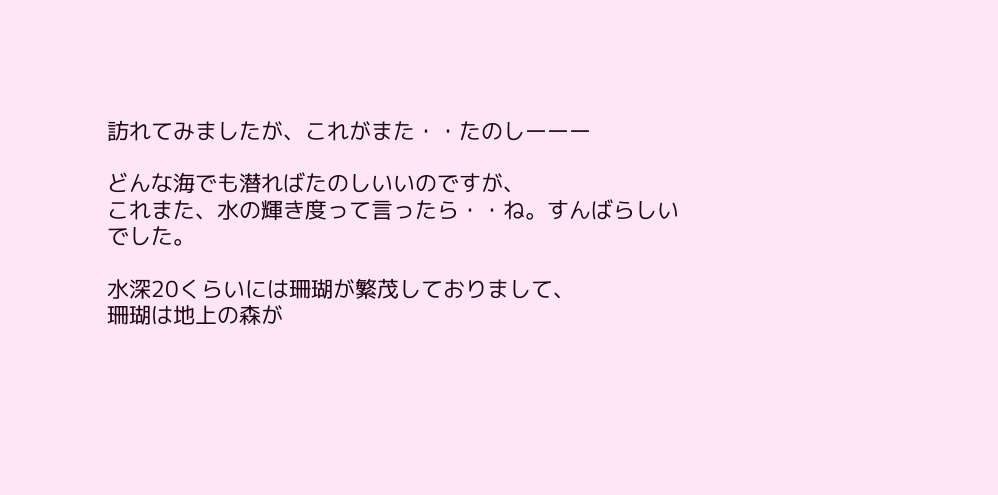訪れてみましたが、これがまた・・たのしーーー

どんな海でも潜ればたのしいいのですが、
これまた、水の輝き度って言ったら・・ね。すんばらしいでした。

水深20くらいには珊瑚が繁茂しておりまして、
珊瑚は地上の森が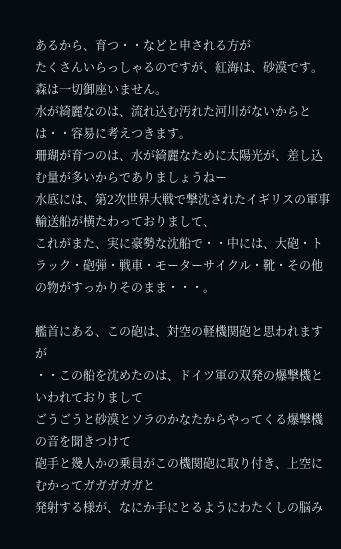あるから、育つ・・などと申される方が
たくさんいらっしゃるのですが、紅海は、砂漠です。
森は一切御座いません。
水が綺麗なのは、流れ込む汚れた河川がないからとは・・容易に考えつきます。
珊瑚が育つのは、水が綺麗なために太陽光が、差し込む量が多いからでありましょうねー
水底には、第2次世界大戦で撃沈されたイギリスの軍事輸送船が横たわっておりまして、
これがまた、実に豪勢な沈船で・・中には、大砲・トラック・砲弾・戦車・モーターサイクル・靴・その他の物がすっかりそのまま・・・。

艦首にある、この砲は、対空の軽機関砲と思われますが
・・この船を沈めたのは、ドイツ軍の双発の爆撃機といわれておりまして
ごうごうと砂漠とソラのかなたからやってくる爆撃機の音を聞きつけて
砲手と幾人かの乗員がこの機関砲に取り付き、上空にむかってガガガガガと
発射する様が、なにか手にとるようにわたくしの脳み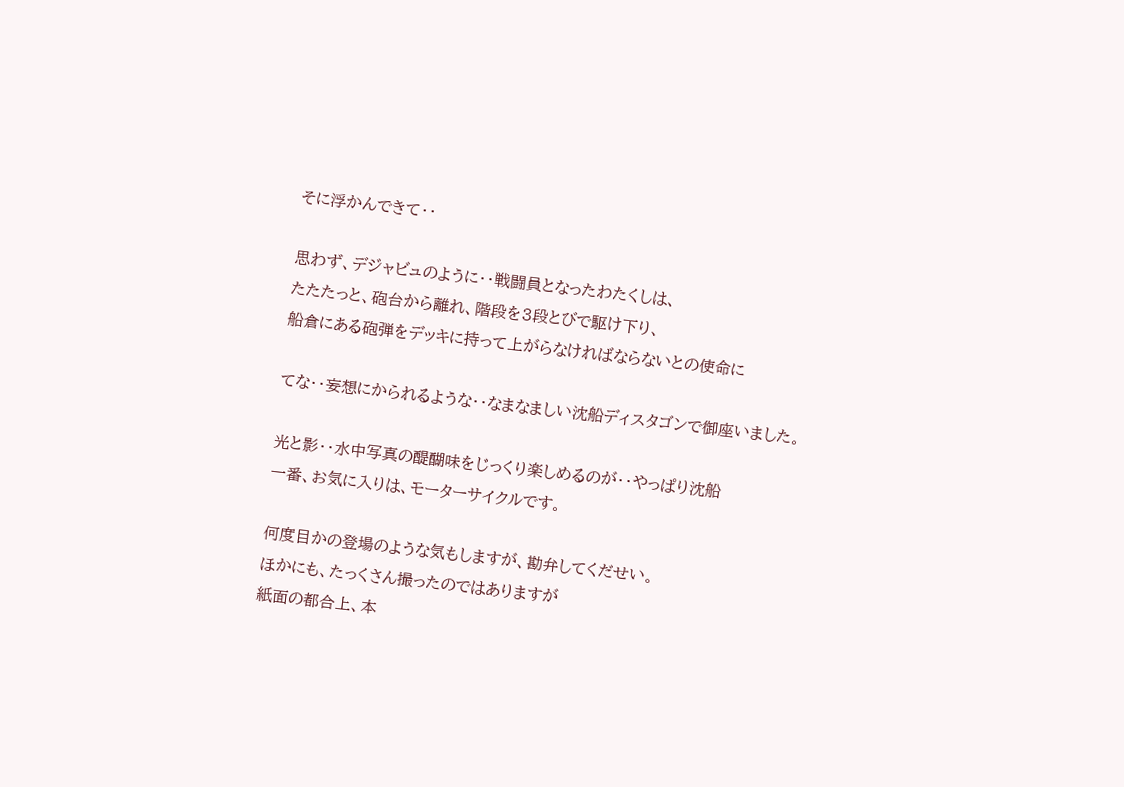そに浮かんできて・・

思わず、デジャビュのように・・戦闘員となったわたくしは、
たたたっと、砲台から離れ、階段を3段とびで駆け下り、
船倉にある砲弾をデッキに持って上がらなければならないとの使命に

てな・・妄想にかられるような・・なまなましい沈船ディスタゴンで御座いました。

光と影・・水中写真の醍醐味をじっくり楽しめるのが・・やっぱり沈船
一番、お気に入りは、モーターサイクルです。

何度目かの登場のような気もしますが、勘弁してくだせい。
ほかにも、たっくさん撮ったのではありますが
紙面の都合上、本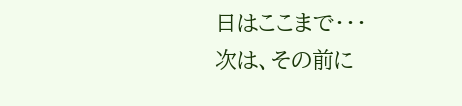日はここまで・・・
次は、その前に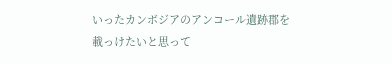いったカンボジアのアンコール遺跡郡を
載っけたいと思って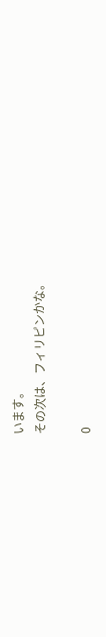います。
その次は、フィリピンかな。

0